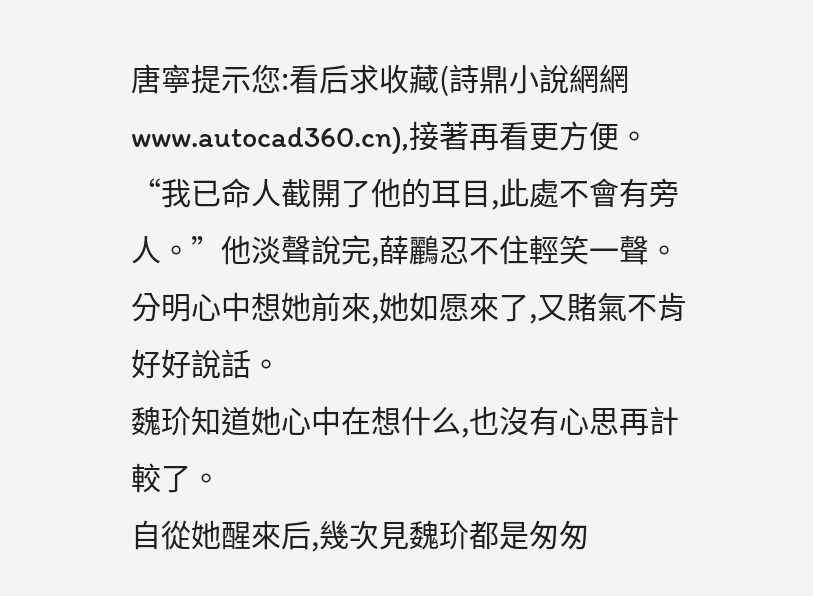唐寧提示您:看后求收藏(詩鼎小說網網www.autocad360.cn),接著再看更方便。
“我已命人截開了他的耳目,此處不會有旁人。”他淡聲說完,薛鸝忍不住輕笑一聲。
分明心中想她前來,她如愿來了,又賭氣不肯好好說話。
魏玠知道她心中在想什么,也沒有心思再計較了。
自從她醒來后,幾次見魏玠都是匆匆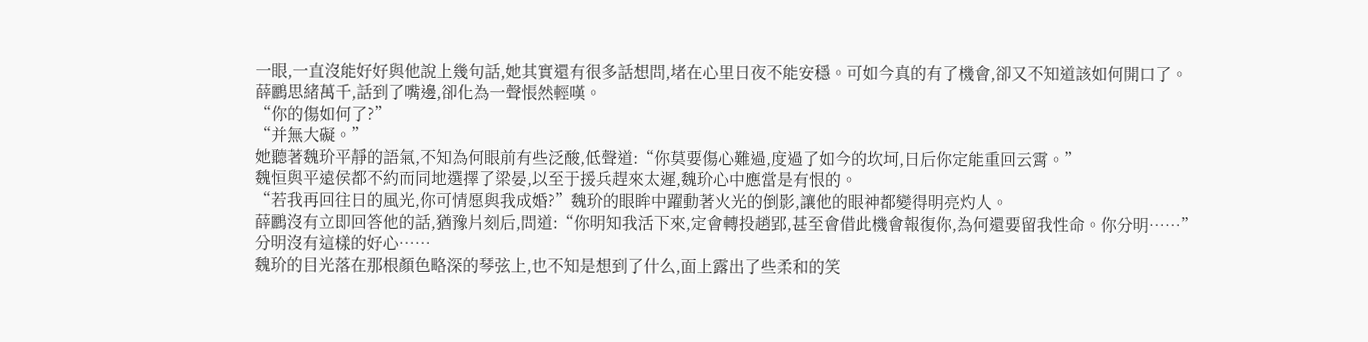一眼,一直沒能好好與他說上幾句話,她其實還有很多話想問,堵在心里日夜不能安穩。可如今真的有了機會,卻又不知道該如何開口了。
薛鸝思緒萬千,話到了嘴邊,卻化為一聲悵然輕嘆。
“你的傷如何了?”
“并無大礙。”
她聽著魏玠平靜的語氣,不知為何眼前有些泛酸,低聲道:“你莫要傷心難過,度過了如今的坎坷,日后你定能重回云霄。”
魏恒與平遠侯都不約而同地選擇了梁晏,以至于援兵趕來太遲,魏玠心中應當是有恨的。
“若我再回往日的風光,你可情愿與我成婚?”魏玠的眼眸中躍動著火光的倒影,讓他的眼神都變得明亮灼人。
薛鸝沒有立即回答他的話,猶豫片刻后,問道:“你明知我活下來,定會轉投趙郢,甚至會借此機會報復你,為何還要留我性命。你分明……”
分明沒有這樣的好心……
魏玠的目光落在那根顏色略深的琴弦上,也不知是想到了什么,面上露出了些柔和的笑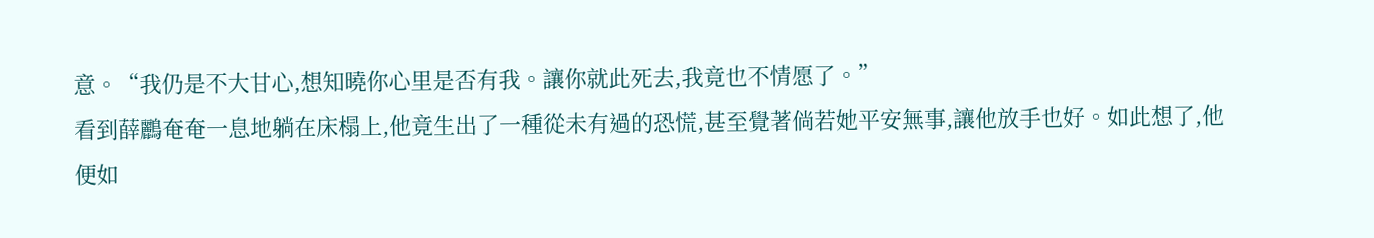意。“我仍是不大甘心,想知曉你心里是否有我。讓你就此死去,我竟也不情愿了。”
看到薛鸝奄奄一息地躺在床榻上,他竟生出了一種從未有過的恐慌,甚至覺著倘若她平安無事,讓他放手也好。如此想了,他便如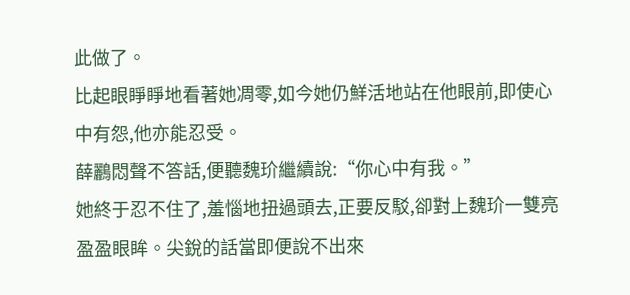此做了。
比起眼睜睜地看著她凋零,如今她仍鮮活地站在他眼前,即使心中有怨,他亦能忍受。
薛鸝悶聲不答話,便聽魏玠繼續說:“你心中有我。”
她終于忍不住了,羞惱地扭過頭去,正要反駁,卻對上魏玠一雙亮盈盈眼眸。尖銳的話當即便說不出來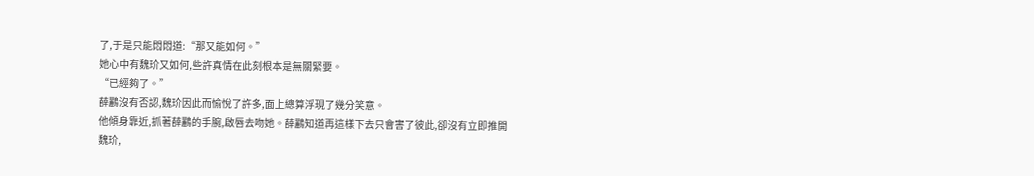了,于是只能悶悶道:“那又能如何。”
她心中有魏玠又如何,些許真情在此刻根本是無關緊要。
“已經夠了。”
薛鸝沒有否認,魏玠因此而愉悅了許多,面上總算浮現了幾分笑意。
他傾身靠近,抓著薛鸝的手腕,啟唇去吻她。薛鸝知道再這樣下去只會害了彼此,卻沒有立即推開魏玠,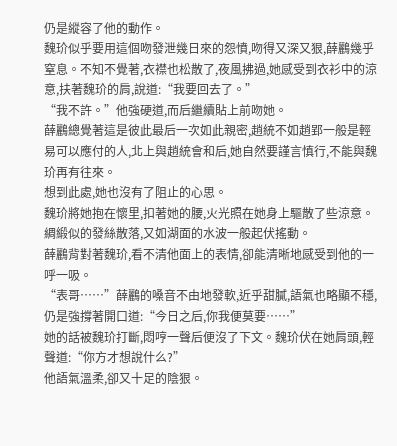仍是縱容了他的動作。
魏玠似乎要用這個吻發泄幾日來的怨憤,吻得又深又狠,薛鸝幾乎窒息。不知不覺著,衣襟也松散了,夜風拂過,她感受到衣衫中的涼意,扶著魏玠的肩,說道:“我要回去了。”
“我不許。”他強硬道,而后繼續貼上前吻她。
薛鸝總覺著這是彼此最后一次如此親密,趙統不如趙郢一般是輕易可以應付的人,北上與趙統會和后,她自然要謹言慎行,不能與魏玠再有往來。
想到此處,她也沒有了阻止的心思。
魏玠將她抱在懷里,扣著她的腰,火光照在她身上驅散了些涼意。
綢緞似的發絲散落,又如湖面的水波一般起伏搖動。
薛鸝背對著魏玠,看不清他面上的表情,卻能清晰地感受到他的一呼一吸。
“表哥……”薛鸝的嗓音不由地發軟,近乎甜膩,語氣也略顯不穩,仍是強撐著開口道:“今日之后,你我便莫要……”
她的話被魏玠打斷,悶哼一聲后便沒了下文。魏玠伏在她肩頭,輕聲道:“你方才想說什么?”
他語氣溫柔,卻又十足的陰狠。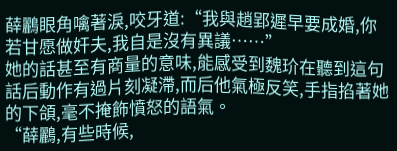薛鸝眼角噙著淚,咬牙道:“我與趙郢遲早要成婚,你若甘愿做奸夫,我自是沒有異議……”
她的話甚至有商量的意味,能感受到魏玠在聽到這句話后動作有過片刻凝滯,而后他氣極反笑,手指掐著她的下頜,毫不掩飾憤怒的語氣。
“薛鸝,有些時候,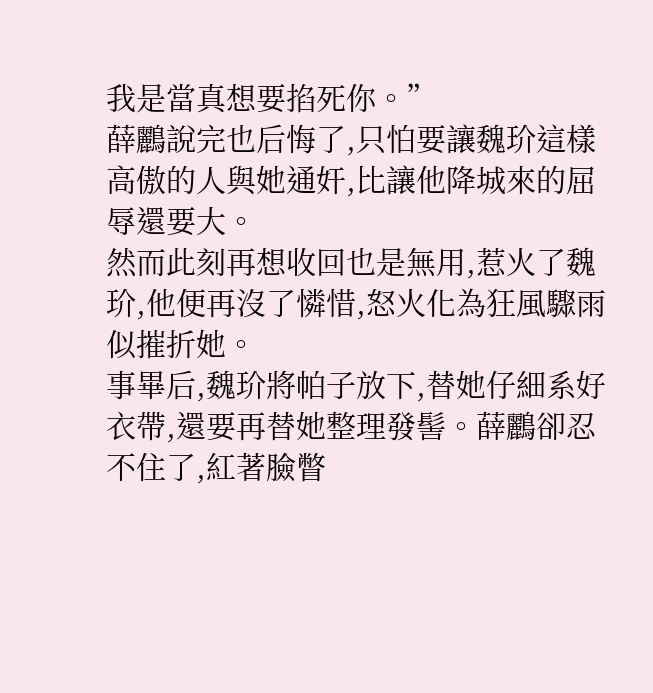我是當真想要掐死你。”
薛鸝說完也后悔了,只怕要讓魏玠這樣高傲的人與她通奸,比讓他降城來的屈辱還要大。
然而此刻再想收回也是無用,惹火了魏玠,他便再沒了憐惜,怒火化為狂風驟雨似摧折她。
事畢后,魏玠將帕子放下,替她仔細系好衣帶,還要再替她整理發髻。薛鸝卻忍不住了,紅著臉瞥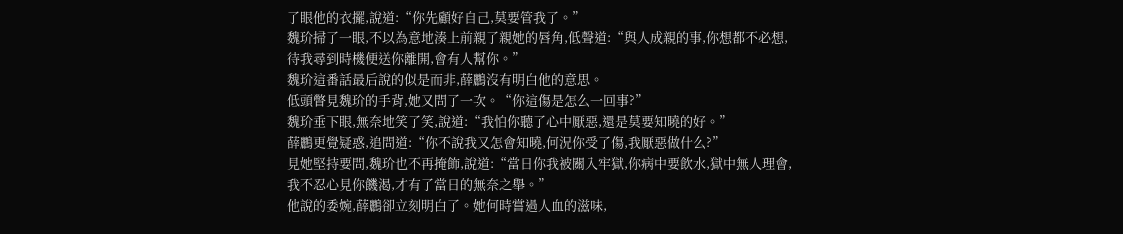了眼他的衣擺,說道:“你先顧好自己,莫要管我了。”
魏玠掃了一眼,不以為意地湊上前親了親她的唇角,低聲道:“與人成親的事,你想都不必想,待我尋到時機便送你離開,會有人幫你。”
魏玠這番話最后說的似是而非,薛鸝沒有明白他的意思。
低頭瞥見魏玠的手背,她又問了一次。“你這傷是怎么一回事?”
魏玠垂下眼,無奈地笑了笑,說道:“我怕你聽了心中厭惡,還是莫要知曉的好。”
薛鸝更覺疑惑,追問道:“你不說我又怎會知曉,何況你受了傷,我厭惡做什么?”
見她堅持要問,魏玠也不再掩飾,說道:“當日你我被關入牢獄,你病中要飲水,獄中無人理會,我不忍心見你饑渴,才有了當日的無奈之舉。”
他說的委婉,薛鸝卻立刻明白了。她何時嘗過人血的滋味,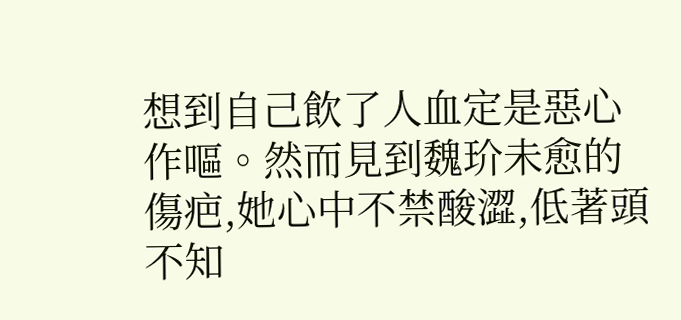想到自己飲了人血定是惡心作嘔。然而見到魏玠未愈的傷疤,她心中不禁酸澀,低著頭不知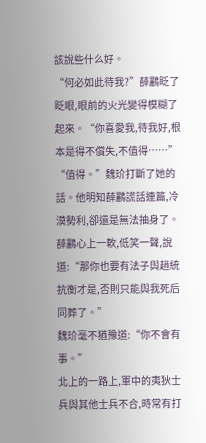該說些什么好。
“何必如此待我?”薛鸝眨了眨眼,眼前的火光變得模糊了起來。“你喜愛我,待我好,根本是得不償失,不值得……”
“值得。”魏玠打斷了她的話。他明知薛鸝謊話連篇,冷漠勢利,卻還是無法抽身了。
薛鸝心上一軟,低笑一聲,說道:“那你也要有法子與趙統抗衡才是,否則只能與我死后同葬了。”
魏玠毫不猶豫道:“你不會有事。”
北上的一路上,軍中的夷狄士兵與其他士兵不合,時常有打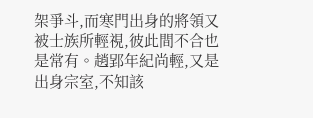架爭斗,而寒門出身的將領又被士族所輕視,彼此間不合也是常有。趙郢年紀尚輕,又是出身宗室,不知該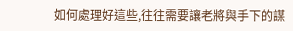如何處理好這些,往往需要讓老將與手下的謀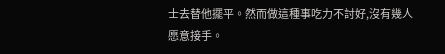士去替他擺平。然而做這種事吃力不討好,沒有幾人愿意接手。